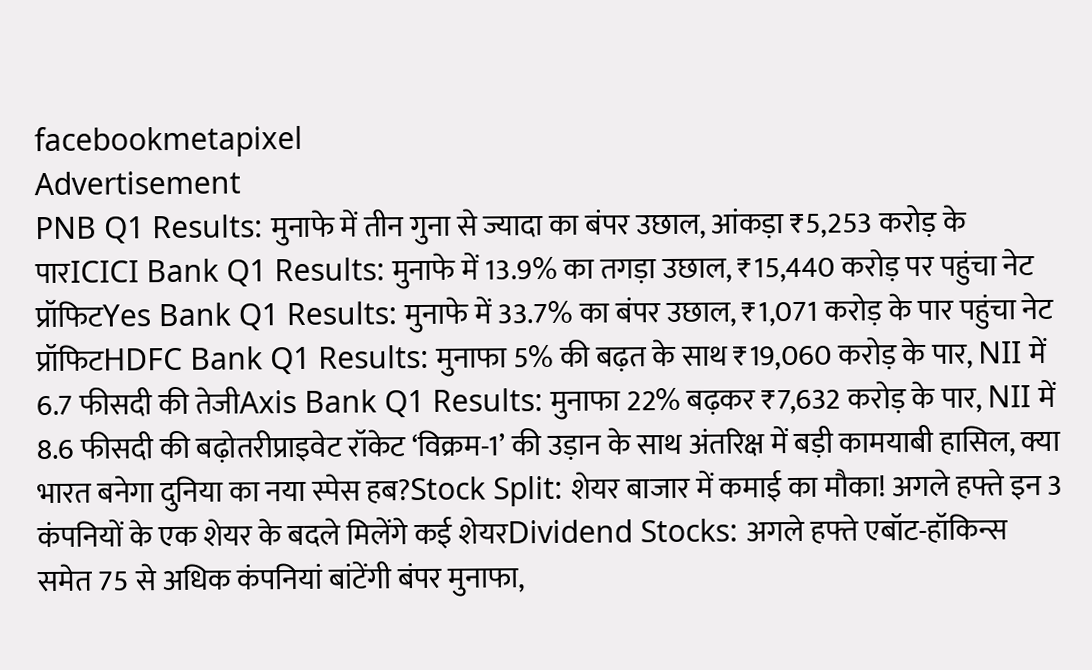facebookmetapixel
Advertisement
PNB Q1 Results: मुनाफे में तीन गुना से ज्यादा का बंपर उछाल, आंकड़ा ₹5,253 करोड़ के पारICICI Bank Q1 Results: मुनाफे में 13.9% का तगड़ा उछाल, ₹15,440 करोड़ पर पहुंचा नेट प्रॉफिटYes Bank Q1 Results: मुनाफे में 33.7% का बंपर उछाल, ₹1,071 करोड़ के पार पहुंचा नेट प्रॉफिटHDFC Bank Q1 Results: मुनाफा 5% की बढ़त के साथ ₹19,060 करोड़ के पार, NII में 6.7 फीसदी की तेजीAxis Bank Q1 Results: मुनाफा 22% बढ़कर ₹7,632 करोड़ के पार, NII में 8.6 फीसदी की बढ़ोतरीप्राइवेट रॉकेट ‘विक्रम-1’ की उड़ान के साथ अंतरिक्ष में बड़ी कामयाबी हासिल, क्या भारत बनेगा दुनिया का नया स्पेस हब?Stock Split: शेयर बाजार में कमाई का मौका! अगले हफ्ते इन 3 कंपनियों के एक शेयर के बदले मिलेंगे कई शेयरDividend Stocks: अगले हफ्ते एबॉट-हॉकिन्स समेत 75 से अधिक कंपनियां बांटेंगी बंपर मुनाफा,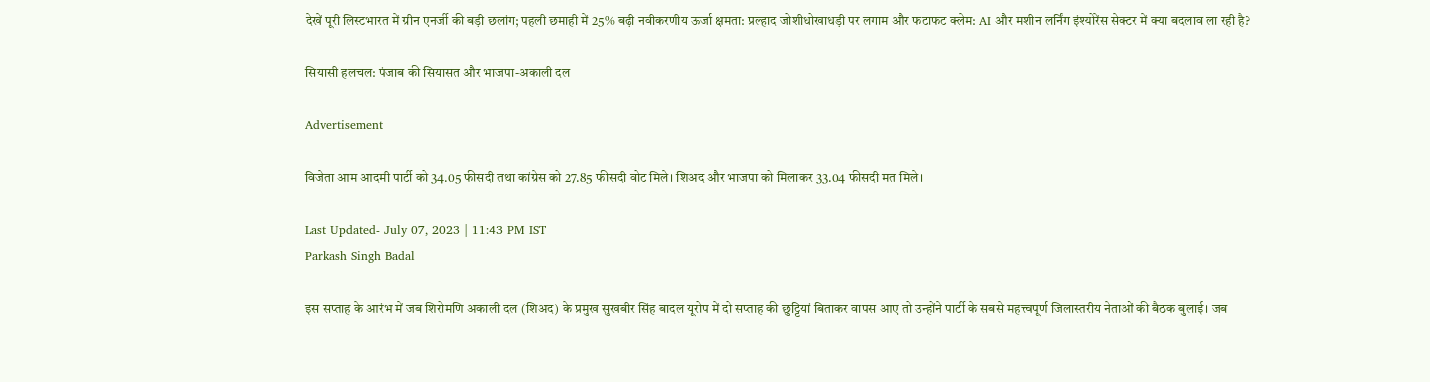देखें पूरी लिस्टभारत में ग्रीन एनर्जी की बड़ी छलांग; पहली छमाही में 25% बढ़ी नवीकरणीय ऊर्जा क्षमता: प्रल्हाद जोशीधोखाधड़ी पर लगाम और फटाफट क्लेम: AI और मशीन लर्निंग इंश्योरेंस सेक्टर में क्या बदलाव ला रही है?

सियासी हलचल: पंजाब की सियासत और भाजपा-अकाली दल

Advertisement

विजेता आम आदमी पार्टी को 34.05 फीसदी तथा कांग्रेस को 27.85 फीसदी वोट मिले। शिअद और भाजपा को मिलाकर 33.04 फीसदी मत मिले।

Last Updated- July 07, 2023 | 11:43 PM IST
Parkash Singh Badal

इस सप्ताह के आरंभ में जब शिरोमणि अकाली दल (शिअद) के प्रमुख सुखबीर सिंह बादल यूरोप में दो सप्ताह की छुट्टियां बिताकर वापस आए तो उन्होंने पार्टी के सबसे महत्त्वपूर्ण जिलास्तरीय नेताओं की बैठक बुलाई। जब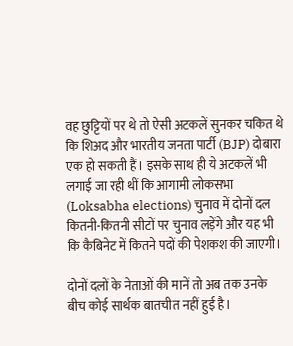वह छुट्टियों पर थे तो ऐसी अटकलें सुनकर चकित थे कि शिअद और भारतीय जनता पार्टी (BJP) दोबारा एक हो सकती हैं। इसके साथ ही ये अटकलें भी लगाई जा रही थीं कि आगामी लोकसभा (Loksabha elections) चुनाव में दोनों दल कितनी-कितनी सीटों पर चुनाव लड़ेंगे और यह भी कि कैबिनेट में कितने पदों की पेशकश की जाएगी।

दोनों दलों के नेताओं की मानें तो अब तक उनके बीच कोई सार्थक बातचीत नहीं हुई है।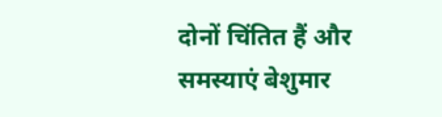दोनों चिंतित हैं और समस्याएं बेशुमार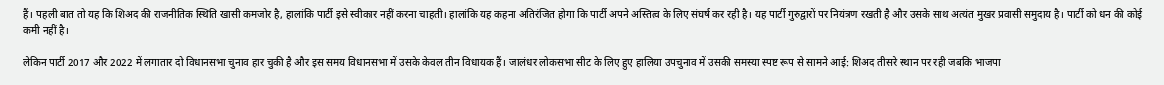हैं। पहली बात तो यह कि शिअद की राजनीतिक स्थिति खासी कमजोर है, हालांकि पार्टी इसे स्वीकार नहीं करना चाहती। हालांकि यह कहना अतिरंजित होगा कि पार्टी अपने अस्तित्व के लिए संघर्ष कर रही है। यह पार्टी गुरुद्वारों पर नियंत्रण रखती है और उसके साथ अत्यंत मुखर प्रवासी समुदाय है। पार्टी को धन की कोई कमी नहीं है।

लेकिन पार्टी 2017 और 2022 में लगातार दो विधानसभा चुनाव हार चुकी है और इस समय विधानसभा में उसके केवल तीन विधायक हैं। जालंधर लोकसभा सीट के लिए हुए हालिया उपचुनाव में उसकी समस्या स्पष्ट रूप से सामने आई: शिअद तीसरे स्थान पर रही जबकि भाजपा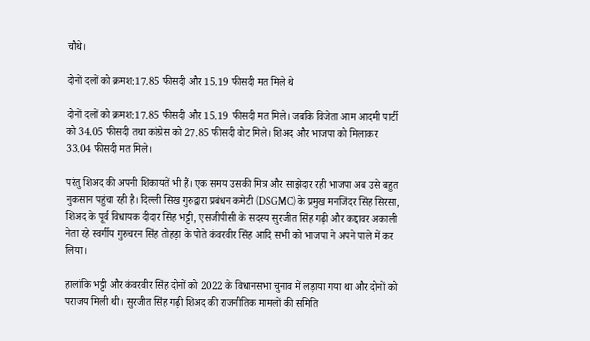चौथे।

दोनों दलों को क्रमश:17.85 फीसदी और 15.19 फीसदी मत मिले थे

दोनों दलों को क्रमश:17.85 फीसदी और 15.19 फीसदी मत मिले। जबकि विजेता आम आदमी पार्टी को 34.05 फीसदी तथा कांग्रेस को 27.85 फीसदी वोट मिले। शिअद और भाजपा को मिलाकर 33.04 फीसदी मत मिले।

परंतु शिअद की अपनी शिकायतें भी हैं। एक समय उसकी मित्र और साझेदार रही भाजपा अब उसे बहुत नुकसान पहुंचा रही है। दिल्ली सिख गुरुद्वारा प्रबंधन कमेटी (DSGMC) के प्रमुख मनजिंदर सिंह सिरसा, शिअद के पूर्व विधायक दीदार सिंह भट्टी, एसजीपीसी के सदस्य सुरजीत सिंह गढ़ी और कद्दावर अकाली नेता रहे स्वर्गीय गुरुचरन सिंह तोहड़ा के पोते कंवरवीर सिंह आदि सभी को भाजपा ने अपने पाले में कर लिया।

हालांकि भट्टी और कंवरवीर सिंह दोनों को 2022 के विधानसभा चुनाव में लड़ाया गया था और दोनों को पराजय मिली थी। सुरजीत सिंह गढ़ी शिअद की राजनीतिक मामलों की समिति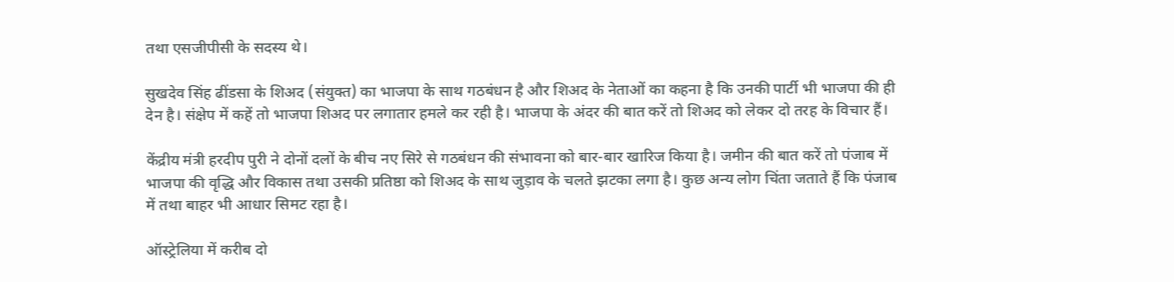तथा एसजीपीसी के सदस्य थे।

सुखदेव सिंह ढींडसा के शिअद (संयुक्त) का भाजपा के साथ गठबंधन है और शिअद के नेताओं का कहना है कि उनकी पार्टी भी भाजपा की ही देन है। संक्षेप में कहें तो भाजपा शिअद पर लगातार हमले कर रही है। भाजपा के अंदर की बात करें तो शिअद को लेकर दो तरह के विचार हैं।

केंद्रीय मंत्री हरदीप पुरी ने दोनों दलों के बीच नए सिरे से गठबंधन की संभावना को बार-बार खारिज किया है। जमीन की बात करें तो पंजाब में भाजपा की वृद्धि और विकास तथा उसकी प्रतिष्ठा को शिअद के साथ जुड़ाव के चलते झटका लगा है। कुछ अन्य लोग चिंता जताते हैं कि पंजाब में तथा बाहर भी आधार सिमट रहा है।

ऑस्ट्रेलिया में करीब दो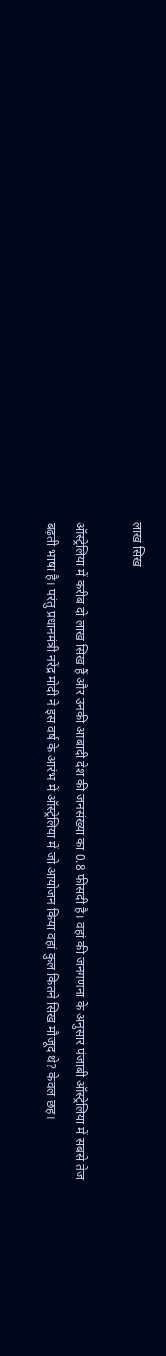लाख सिख

ऑस्ट्रेलिया में करीब दो लाख सिख हैं और उनकी आबादी देश की जनसंख्या का 0.8 फीसदी है। वहां की जनगणना के अनुसार पंजाबी ऑस्ट्रेलिया में सबसे तेज बढ़ती भाषा है। परंतु प्रधानमंत्री नरेंद्र मोदी ने इस वर्ष के आरंभ में ऑस्ट्रेलिया में जो आयोजन किया वहां कुल कितने सिख मौजूद थे? केवल छह।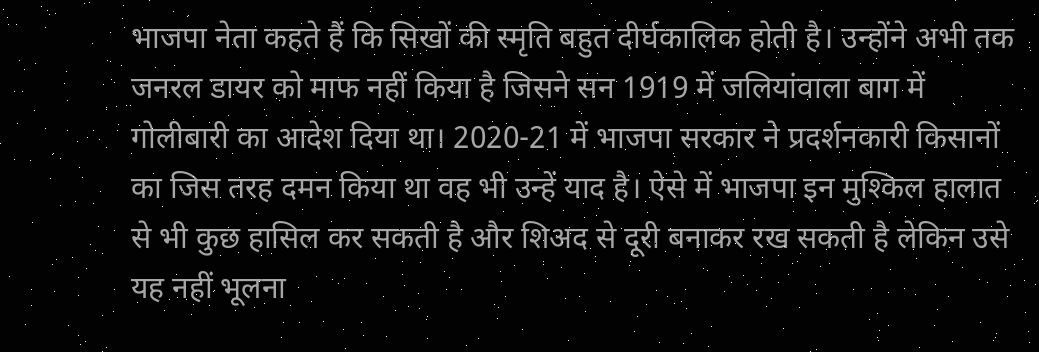भाजपा नेता कहते हैं कि सिखों की स्मृति बहुत दीर्घकालिक होती है। उन्होंने अभी तक जनरल डायर को माफ नहीं किया है जिसने सन 1919 में जलियांवाला बाग में गोलीबारी का आदेश दिया था। 2020-21 में भाजपा सरकार ने प्रदर्शनकारी किसानों का जिस तरह दमन किया था वह भी उन्हें याद है। ऐसे में भाजपा इन मुश्किल हालात से भी कुछ हासिल कर सकती है और शिअद से दूरी बनाकर रख सकती है लेकिन उसे यह नहीं भूलना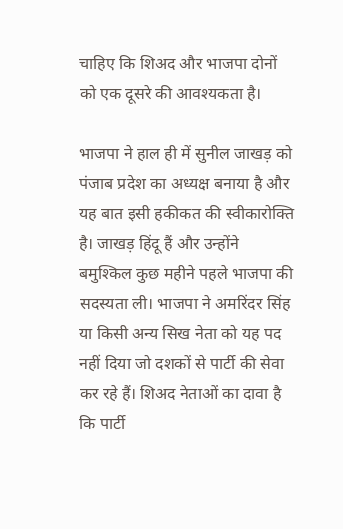चाहिए कि शिअद और भाजपा दोनों को एक दूसरे की आवश्यकता है।

भाजपा ने हाल ही में सुनील जाखड़ को पंजाब प्रदेश का अध्यक्ष बनाया है और यह बात इसी हकीकत की स्वीकारोक्ति है। जाखड़ हिंदू हैं और उन्होंने बमुश्किल कुछ महीने पहले भाजपा की सदस्यता ली। भाजपा ने अमरिंदर सिंह या किसी अन्य सिख नेता को यह पद नहीं दिया जो दशकों से पार्टी की सेवा कर रहे हैं। शिअद नेताओं का दावा है कि पार्टी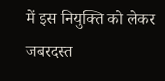में इस नियुक्ति को लेकर जबरदस्त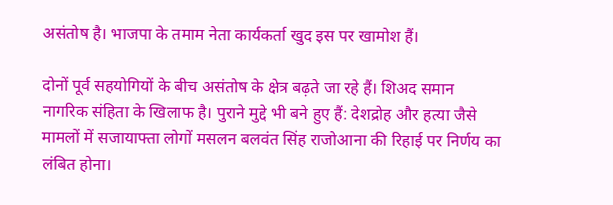असंतोष है। भाजपा के तमाम नेता कार्यकर्ता खुद इस पर खामोश हैं।

दोनों पूर्व सहयोगियों के बीच असंतोष के क्षेत्र बढ़ते जा रहे हैं। शिअद समान नागरिक संहिता के खिलाफ है। पुराने मुद्दे भी बने हुए हैं: देशद्रोह और हत्या जैसे मामलों में सजायाफ्ता लोगों मसलन बलवंत सिंह राजोआना की रिहाई पर निर्णय का लंबित होना।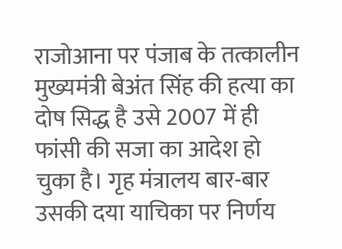राजोआना पर पंजाब के तत्कालीन मुख्यमंत्री बेअंत सिंह की हत्या का दोष सिद्ध है उसे 2007 में ही फांसी की सजा का आदेश हो चुका है। गृह मंत्रालय बार-बार उसकी दया याचिका पर निर्णय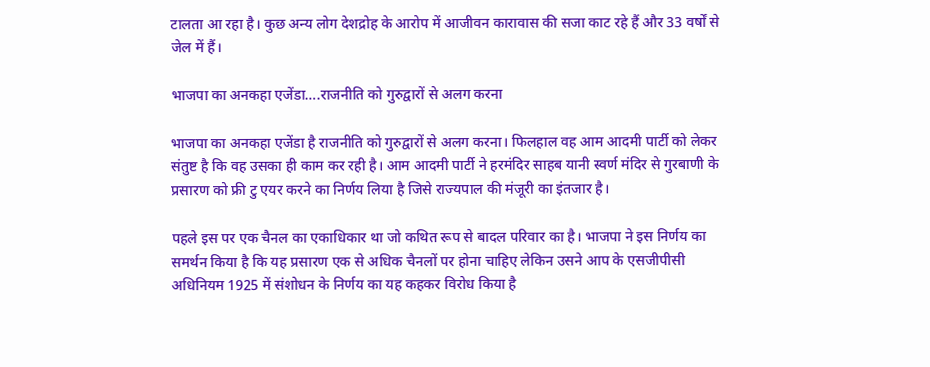टालता आ रहा है। कुछ अन्य लोग देशद्रोह के आरोप में आजीवन कारावास की सजा काट रहे हैं और 33 वर्षों से जेल में हैं।

भाजपा का अनकहा एजेंडा….राजनीति को गुरुद्वारों से अलग करना

भाजपा का अनकहा एजेंडा है राजनीति को गुरुद्वारों से अलग करना। फिलहाल वह आम आदमी पार्टी को लेकर संतुष्ट है कि वह उसका ही काम कर रही है। आम आदमी पार्टी ने हरमंदिर साहब यानी स्वर्ण मंदिर से गुरबाणी के प्रसारण को फ्री टु एयर करने का निर्णय लिया है जिसे राज्यपाल की मंजूरी का इंतजार है।

पहले इस पर एक चैनल का एकाधिकार था जो कथित रूप से बादल परिवार का है। भाजपा ने इस निर्णय का समर्थन किया है कि यह प्रसारण एक से अधिक चैनलों पर होना चाहिए लेकिन उसने आप के एसजीपीसी अधिनियम 1925 में संशोधन के निर्णय का यह कहकर विरोध किया है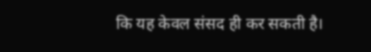कि यह केवल संसद ही कर सकती है।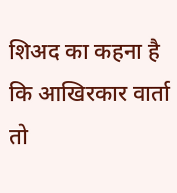शिअद का कहना है कि आखिरकार वार्ता तो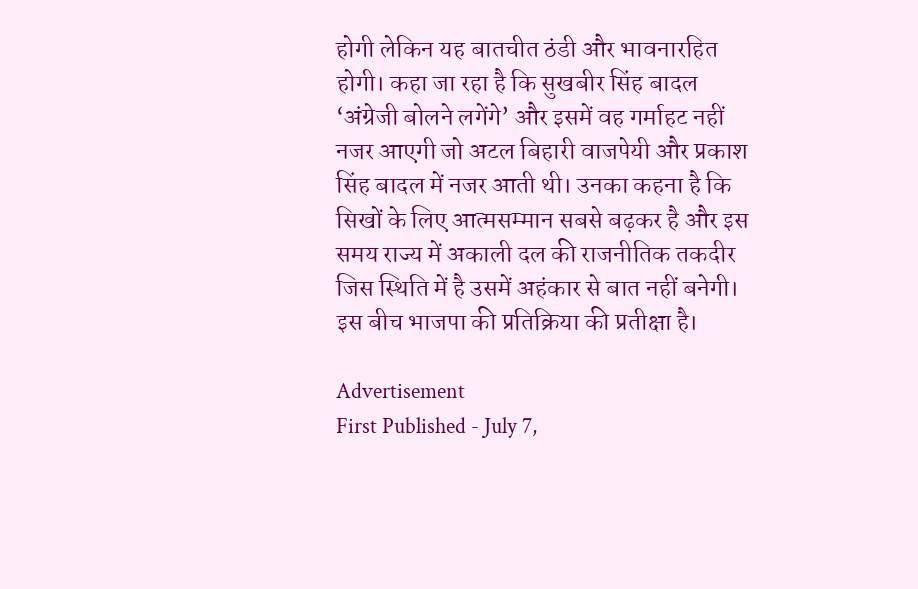होगी लेकिन यह बातचीत ठंडी और भावनारहित होगी। कहा जा रहा है कि सुखबीर सिंह बादल ‘अंग्रेजी बोलने लगेंगे’ और इसमें वह गर्माहट नहीं नजर आएगी जो अटल बिहारी वाजपेयी और प्रकाश सिंह बादल में नजर आती थी। उनका कहना है कि सिखों के लिए आत्मसम्मान सबसे बढ़कर है और इस समय राज्य में अकाली दल की राजनीतिक तकदीर जिस स्थिति में है उसमें अहंकार से बात नहीं बनेगी। इस बीच भाजपा की प्रतिक्रिया की प्रतीक्षा है।

Advertisement
First Published - July 7,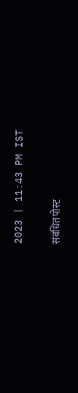2023 | 11:43 PM IST

संबंधित पोस्ट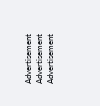Advertisement
Advertisement
Advertisement